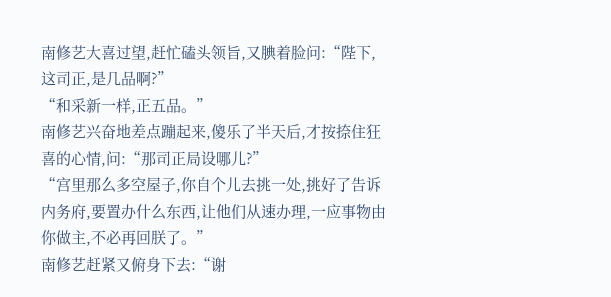南修艺大喜过望,赶忙磕头领旨,又腆着脸问:“陛下,这司正,是几品啊?”
“和采新一样,正五品。”
南修艺兴奋地差点蹦起来,傻乐了半天后,才按捺住狂喜的心情,问:“那司正局设哪儿?”
“宫里那么多空屋子,你自个儿去挑一处,挑好了告诉内务府,要置办什么东西,让他们从速办理,一应事物由你做主,不必再回朕了。”
南修艺赶紧又俯身下去:“谢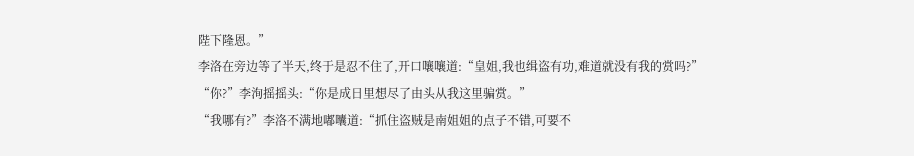陛下隆恩。”
李洛在旁边等了半天,终于是忍不住了,开口嚷嚷道:“皇姐,我也缉盗有功,难道就没有我的赏吗?”
“你?”李洵摇摇头:“你是成日里想尽了由头从我这里骗赏。”
“我哪有?”李洛不满地嘟囔道:“抓住盗贼是南姐姐的点子不错,可要不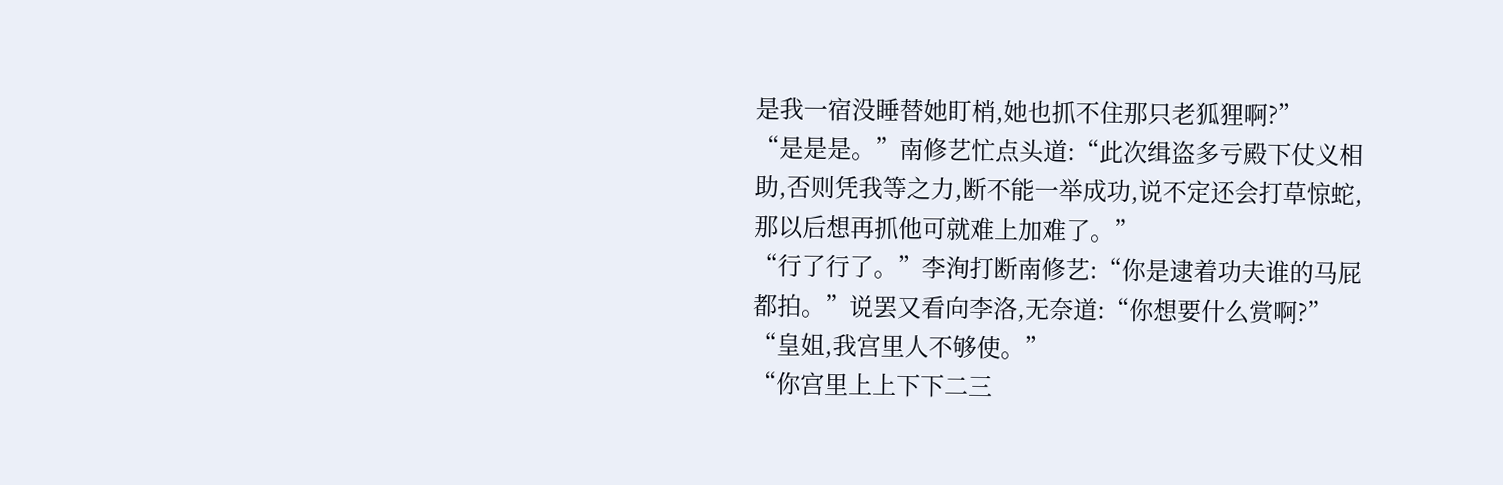是我一宿没睡替她盯梢,她也抓不住那只老狐狸啊?”
“是是是。”南修艺忙点头道:“此次缉盗多亏殿下仗义相助,否则凭我等之力,断不能一举成功,说不定还会打草惊蛇,那以后想再抓他可就难上加难了。”
“行了行了。”李洵打断南修艺:“你是逮着功夫谁的马屁都拍。”说罢又看向李洛,无奈道:“你想要什么赏啊?”
“皇姐,我宫里人不够使。”
“你宫里上上下下二三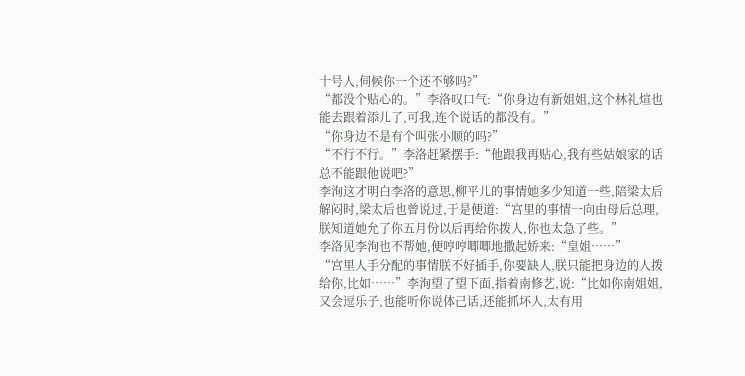十号人,伺候你一个还不够吗?”
“都没个贴心的。”李洛叹口气:“你身边有新姐姐,这个林礼煊也能去跟着添儿了,可我,连个说话的都没有。”
“你身边不是有个叫张小顺的吗?”
“不行不行。”李洛赶紧摆手:“他跟我再贴心,我有些姑娘家的话总不能跟他说吧?”
李洵这才明白李洛的意思,柳平儿的事情她多少知道一些,陪梁太后解闷时,梁太后也曾说过,于是便道:“宫里的事情一向由母后总理,朕知道她允了你五月份以后再给你拨人,你也太急了些。”
李洛见李洵也不帮她,便哼哼唧唧地撒起娇来:“皇姐……”
“宫里人手分配的事情朕不好插手,你要缺人,朕只能把身边的人拨给你,比如……”李洵望了望下面,指着南修艺,说:“比如你南姐姐,又会逗乐子,也能听你说体己话,还能抓坏人,太有用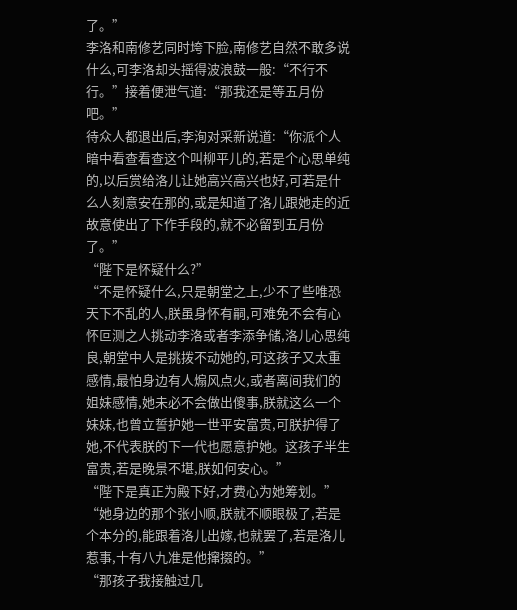了。”
李洛和南修艺同时垮下脸,南修艺自然不敢多说什么,可李洛却头摇得波浪鼓一般:“不行不行。”接着便泄气道:“那我还是等五月份吧。”
待众人都退出后,李洵对采新说道:“你派个人暗中看查看查这个叫柳平儿的,若是个心思单纯的,以后赏给洛儿让她高兴高兴也好,可若是什么人刻意安在那的,或是知道了洛儿跟她走的近故意使出了下作手段的,就不必留到五月份了。”
“陛下是怀疑什么?”
“不是怀疑什么,只是朝堂之上,少不了些唯恐天下不乱的人,朕虽身怀有嗣,可难免不会有心怀叵测之人挑动李洛或者李添争储,洛儿心思纯良,朝堂中人是挑拨不动她的,可这孩子又太重感情,最怕身边有人煽风点火,或者离间我们的姐妹感情,她未必不会做出傻事,朕就这么一个妹妹,也曾立誓护她一世平安富贵,可朕护得了她,不代表朕的下一代也愿意护她。这孩子半生富贵,若是晚景不堪,朕如何安心。”
“陛下是真正为殿下好,才费心为她筹划。”
“她身边的那个张小顺,朕就不顺眼极了,若是个本分的,能跟着洛儿出嫁,也就罢了,若是洛儿惹事,十有八九准是他撺掇的。”
“那孩子我接触过几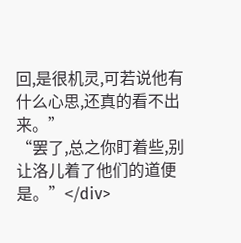回,是很机灵,可若说他有什么心思,还真的看不出来。”
“罢了,总之你盯着些,别让洛儿着了他们的道便是。”</div>